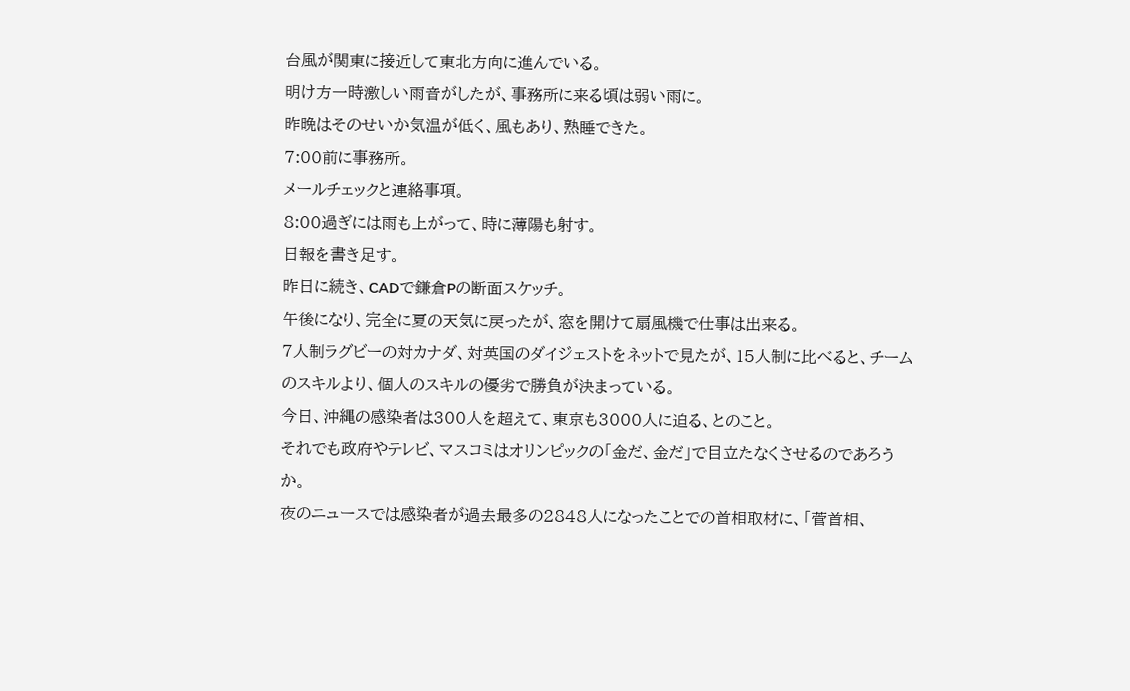台風が関東に接近して東北方向に進んでいる。
明け方一時激しい雨音がしたが、事務所に来る頃は弱い雨に。
昨晩はそのせいか気温が低く、風もあり、熟睡できた。
7:00前に事務所。
メールチェックと連絡事項。
8:00過ぎには雨も上がって、時に薄陽も射す。
日報を書き足す。
昨日に続き、CADで鎌倉Pの断面スケッチ。
午後になり、完全に夏の天気に戻ったが、窓を開けて扇風機で仕事は出来る。
7人制ラグビーの対カナダ、対英国のダイジェストをネットで見たが、15人制に比べると、チームのスキルより、個人のスキルの優劣で勝負が決まっている。
今日、沖縄の感染者は300人を超えて、東京も3000人に迫る、とのこと。
それでも政府やテレビ、マスコミはオリンピックの「金だ、金だ」で目立たなくさせるのであろうか。
夜のニュースでは感染者が過去最多の2848人になったことでの首相取材に、「菅首相、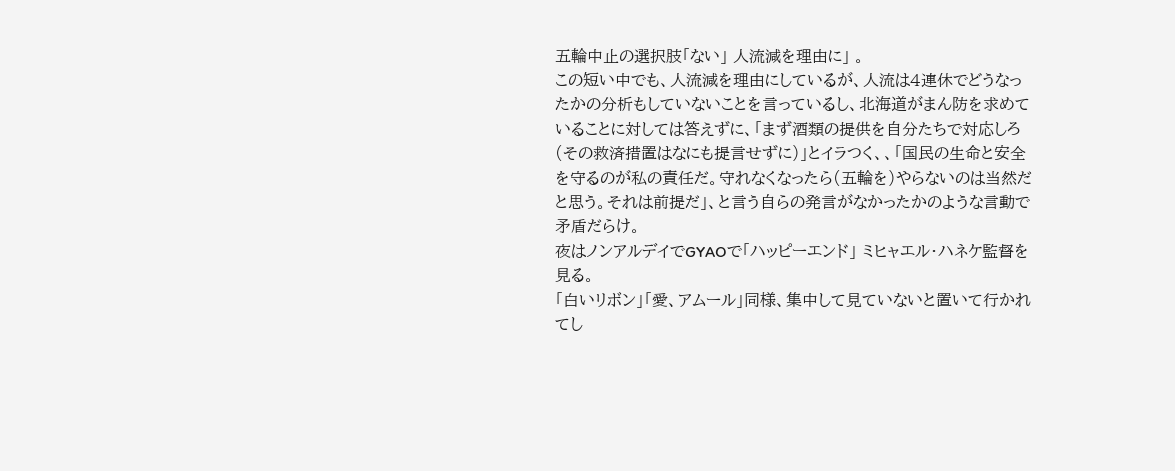五輪中止の選択肢「ない」 人流減を理由に」 。
この短い中でも、人流減を理由にしているが、人流は4連休でどうなったかの分析もしていないことを言っているし、北海道がまん防を求めていることに対しては答えずに、「まず酒類の提供を自分たちで対応しろ(その救済措置はなにも提言せずに)」とイラつく、、「国民の生命と安全を守るのが私の責任だ。守れなくなったら(五輪を)やらないのは当然だと思う。それは前提だ」、と言う自らの発言がなかったかのような言動で矛盾だらけ。
夜はノンアルデイでGYAOで「ハッピーエンド」 ミヒャエル・ハネケ監督を見る。
「白いリボン」「愛、アムール」同様、集中して見ていないと置いて行かれてし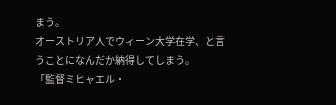まう。
オーストリア人でウィーン大学在学、と言うことになんだか納得してしまう。
「監督ミヒャエル・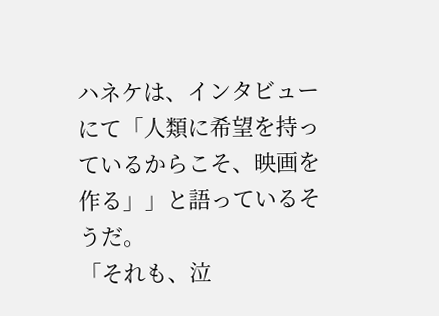ハネケは、インタビューにて「人類に希望を持っているからこそ、映画を作る」」と語っているそうだ。
「それも、泣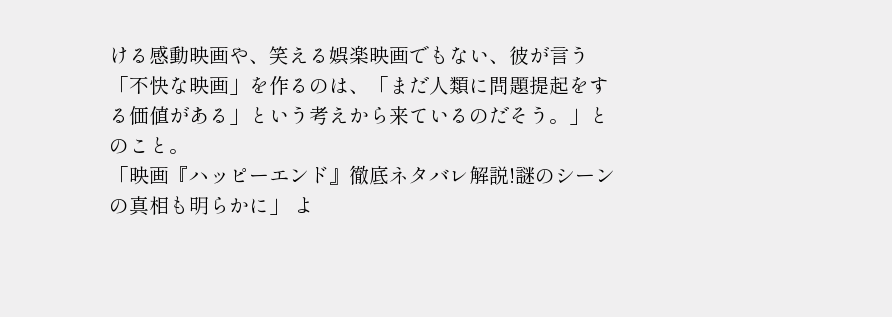ける感動映画や、笑える娯楽映画でもない、彼が言う「不快な映画」を作るのは、「まだ人類に問題提起をする価値がある」という考えから来ているのだそう。」とのこと。
「映画『ハッピーエンド』徹底ネタバレ解説!謎のシーンの真相も明らかに」 よ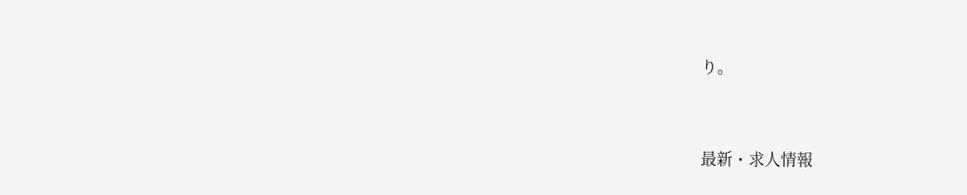り。


最新・求人情報